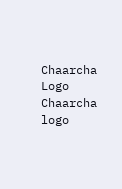Chaarcha Logo
Chaarcha logo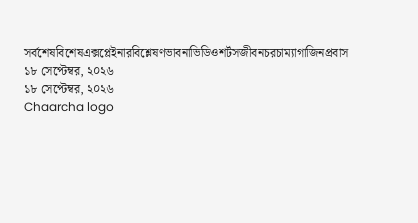সর্বশেষবিশেষএক্সপ্লেইনারবিশ্লেষণভাবনাভিডিওশর্টসজীবনচরচাম্যাগাজিনপ্রবাস
১৮ সেপ্টেম্বর, ২০২৬
১৮ সেপ্টেম্বর, ২০২৬
Chaarcha logo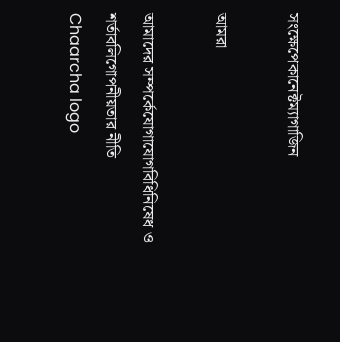সংক্ষেপেকানেক্টম্যাগাজিন

আমরা

আমাদের সম্পর্কেযোগাযোগবিধিনিষেধ ও শর্তাবলিগোপনীয়তার নীতি
Chaarcha logo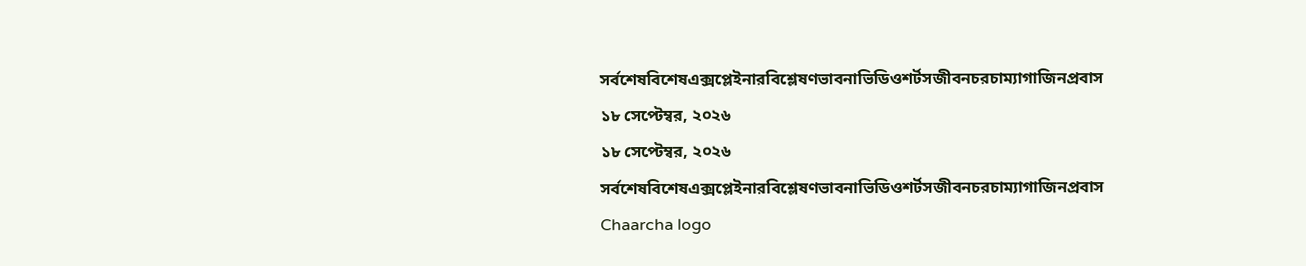সর্বশেষবিশেষএক্সপ্লেইনারবিশ্লেষণভাবনাভিডিওশর্টসজীবনচরচাম্যাগাজিনপ্রবাস
১৮ সেপ্টেম্বর, ২০২৬
১৮ সেপ্টেম্বর, ২০২৬
সর্বশেষবিশেষএক্সপ্লেইনারবিশ্লেষণভাবনাভিডিওশর্টসজীবনচরচাম্যাগাজিনপ্রবাস
Chaarcha logo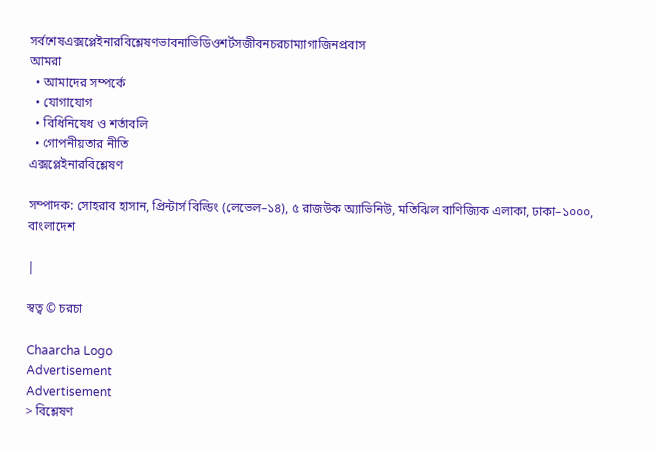সর্বশেষএক্সপ্লেইনারবিশ্লেষণভাবনাভিডিওশর্টসজীবনচরচাম্যাগাজিনপ্রবাস
আমরা
  • আমাদের সম্পর্কে
  • যোগাযোগ
  • বিধিনিষেধ ও শর্তাবলি
  • গোপনীয়তার নীতি
এক্সপ্লেইনারবিশ্লেষণ

সম্পাদক: সোহরাব হাসান, প্রিন্টার্স বিল্ডিং (লেভেল–১৪), ৫ রাজউক অ্যাভিনিউ, মতিঝিল বাণিজ্যিক এলাকা, ঢাকা–১০০০, বাংলাদেশ

|

স্বত্ব © চরচা

Chaarcha Logo
Advertisement
Advertisement
> বিশ্লেষণ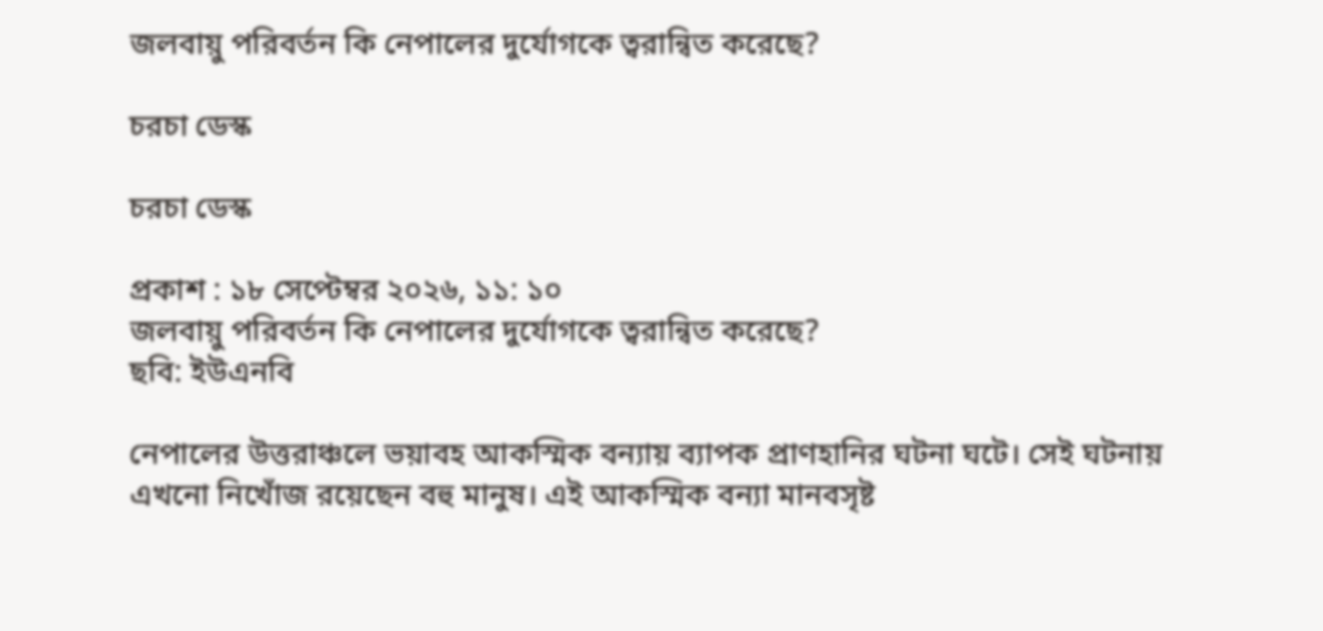জলবায়ু পরিবর্তন কি নেপালের দুর্যোগকে ত্বরান্বিত করেছে?

চরচা ডেস্ক

চরচা ডেস্ক

প্রকাশ : ১৮ সেপ্টেম্বর ২০২৬, ১১: ১০
জলবায়ু পরিবর্তন কি নেপালের দুর্যোগকে ত্বরান্বিত করেছে?
ছবি: ইউএনবি

নেপালের উত্তরাঞ্চলে ভয়াবহ আকস্মিক বন্যায় ব্যাপক প্রাণহানির ঘটনা ঘটে। সেই ঘটনায় এখনো নিখোঁজ রয়েছেন বহু মানুষ। এই আকস্মিক বন্যা মানবসৃষ্ট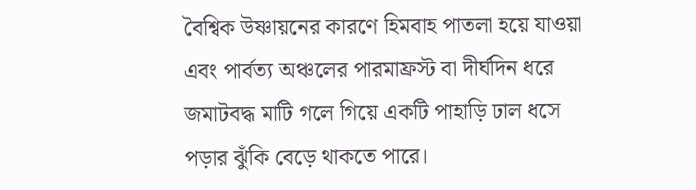বৈশ্বিক উষ্ণায়নের কারণে হিমবাহ পাতলা হয়ে যাওয়া এবং পার্বত্য অঞ্চলের পারমাফ্রস্ট বা দীর্ঘদিন ধরে জমাটবদ্ধ মাটি গলে গিয়ে একটি পাহাড়ি ঢাল ধসে পড়ার ঝুঁকি বেড়ে থাকতে পারে।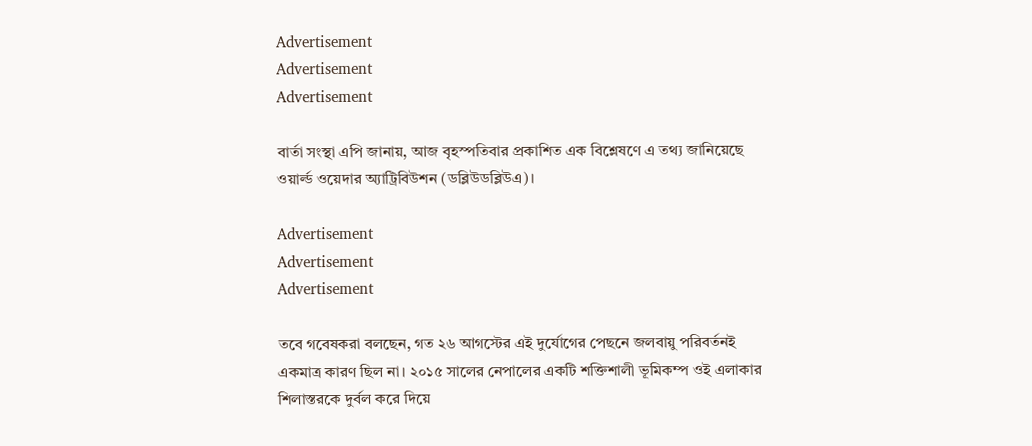Advertisement
Advertisement
Advertisement

বার্তা সংস্থা এপি জানায়, আজ বৃহস্পতিবার প্রকাশিত এক বিশ্লেষণে এ তথ্য জানিয়েছে ওয়ার্ল্ড ওয়েদার অ্যাট্রিবিউশন (ডব্লিউডব্লিউএ)।

Advertisement
Advertisement
Advertisement

তবে গবেষকরা বলছেন, গত ২৬ আগস্টের এই দুর্যোগের পেছনে জলবায়ু পরিবর্তনই একমাত্র কারণ ছিল না। ২০১৫ সালের নেপালের একটি শক্তিশালী ভূমিকম্প ওই এলাকার শিলাস্তরকে দুর্বল করে দিয়ে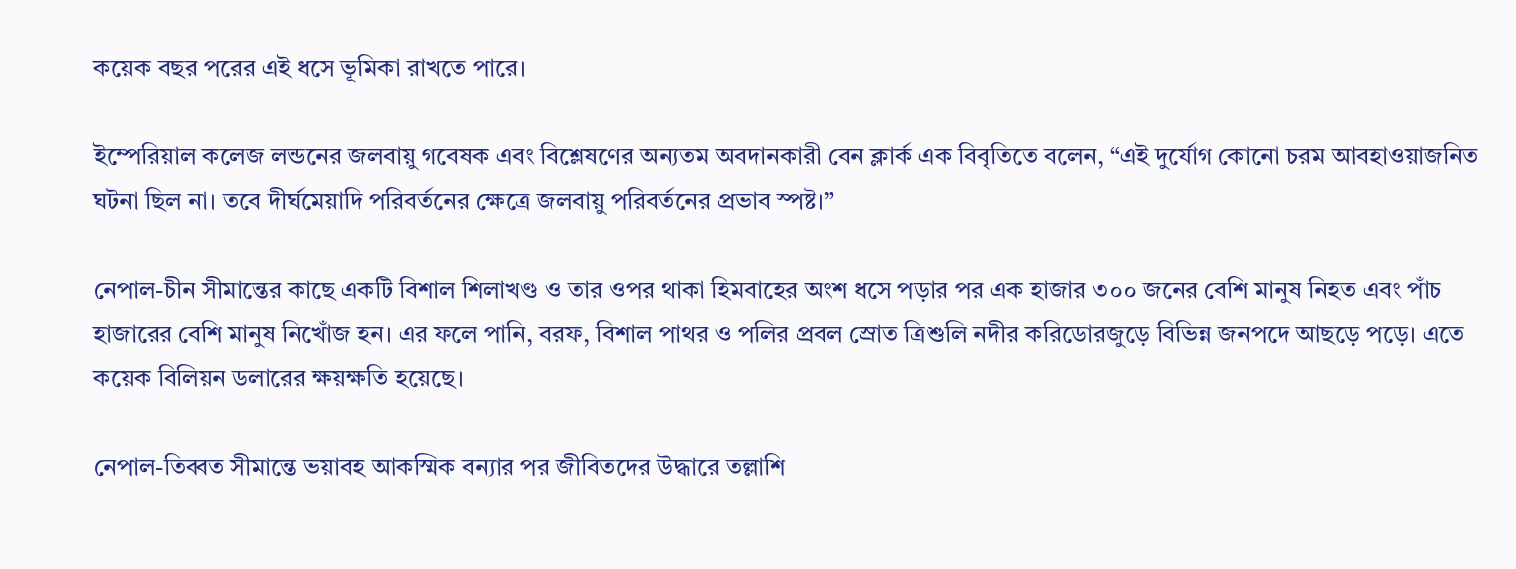কয়েক বছর পরের এই ধসে ভূমিকা রাখতে পারে।

ইম্পেরিয়াল কলেজ লন্ডনের জলবায়ু গবেষক এবং বিশ্লেষণের অন্যতম অবদানকারী বেন ক্লার্ক এক বিবৃতিতে বলেন, “এই দুর্যোগ কোনো চরম আবহাওয়াজনিত ঘটনা ছিল না। তবে দীর্ঘমেয়াদি পরিবর্তনের ক্ষেত্রে জলবায়ু পরিবর্তনের প্রভাব স্পষ্ট।”

নেপাল-চীন সীমান্তের কাছে একটি বিশাল শিলাখণ্ড ও তার ওপর থাকা হিমবাহের অংশ ধসে পড়ার পর এক হাজার ৩০০ জনের বেশি মানুষ নিহত এবং পাঁচ হাজারের বেশি মানুষ নিখোঁজ হন। এর ফলে পানি, বরফ, বিশাল পাথর ও পলির প্রবল স্রোত ত্রিশুলি নদীর করিডোরজুড়ে বিভিন্ন জনপদে আছড়ে পড়ে। এতে কয়েক বিলিয়ন ডলারের ক্ষয়ক্ষতি হয়েছে।

নেপাল-তিব্বত সীমান্তে ভয়াবহ আকস্মিক বন্যার পর জীবিতদের উদ্ধারে তল্লাশি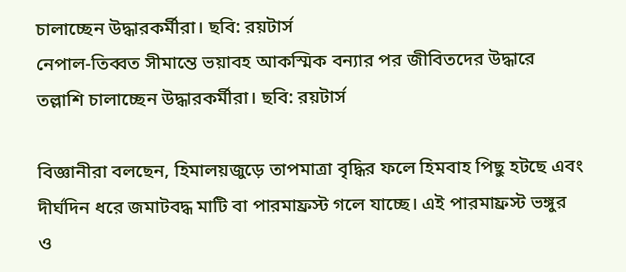চালাচ্ছেন উদ্ধারকর্মীরা। ছবি: রয়টার্স
নেপাল-তিব্বত সীমান্তে ভয়াবহ আকস্মিক বন্যার পর জীবিতদের উদ্ধারে তল্লাশি চালাচ্ছেন উদ্ধারকর্মীরা। ছবি: রয়টার্স

বিজ্ঞানীরা বলছেন, হিমালয়জুড়ে তাপমাত্রা বৃদ্ধির ফলে হিমবাহ পিছু হটছে এবং দীর্ঘদিন ধরে জমাটবদ্ধ মাটি বা পারমাফ্রস্ট গলে যাচ্ছে। এই পারমাফ্রস্ট ভঙ্গুর ও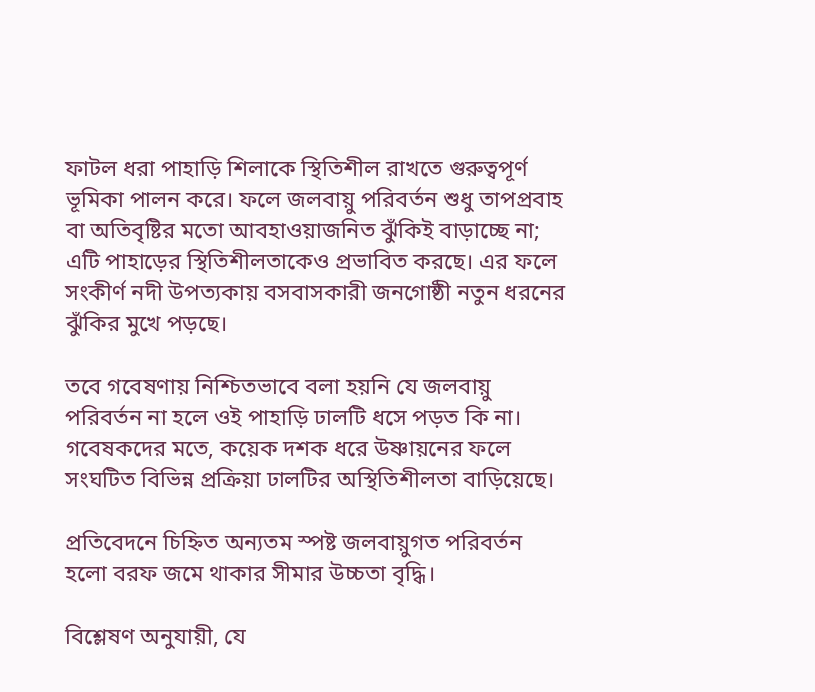ফাটল ধরা পাহাড়ি শিলাকে স্থিতিশীল রাখতে গুরুত্বপূর্ণ ভূমিকা পালন করে। ফলে জলবায়ু পরিবর্তন শুধু তাপপ্রবাহ বা অতিবৃষ্টির মতো আবহাওয়াজনিত ঝুঁকিই বাড়াচ্ছে না; এটি পাহাড়ের স্থিতিশীলতাকেও প্রভাবিত করছে। এর ফলে সংকীর্ণ নদী উপত্যকায় বসবাসকারী জনগোষ্ঠী নতুন ধরনের ঝুঁকির মুখে পড়ছে।

তবে গবেষণায় নিশ্চিতভাবে বলা হয়নি যে জলবায়ু পরিবর্তন না হলে ওই পাহাড়ি ঢালটি ধসে পড়ত কি না। গবেষকদের মতে, কয়েক দশক ধরে উষ্ণায়নের ফলে সংঘটিত বিভিন্ন প্রক্রিয়া ঢালটির অস্থিতিশীলতা বাড়িয়েছে।

প্রতিবেদনে চিহ্নিত অন্যতম স্পষ্ট জলবায়ুগত পরিবর্তন হলো বরফ জমে থাকার সীমার উচ্চতা বৃদ্ধি।

বিশ্লেষণ অনুযায়ী, যে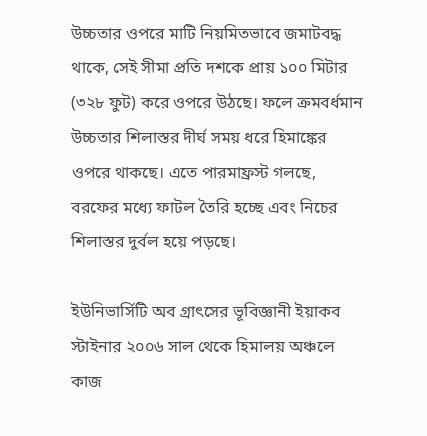উচ্চতার ওপরে মাটি নিয়মিতভাবে জমাটবদ্ধ থাকে, সেই সীমা প্রতি দশকে প্রায় ১০০ মিটার (৩২৮ ফুট) করে ওপরে উঠছে। ফলে ক্রমবর্ধমান উচ্চতার শিলাস্তর দীর্ঘ সময় ধরে হিমাঙ্কের ওপরে থাকছে। এতে পারমাফ্রস্ট গলছে, বরফের মধ্যে ফাটল তৈরি হচ্ছে এবং নিচের শিলাস্তর দুর্বল হয়ে পড়ছে।

ইউনিভার্সিটি অব গ্রাৎসের ভূবিজ্ঞানী ইয়াকব স্টাইনার ২০০৬ সাল থেকে হিমালয় অঞ্চলে কাজ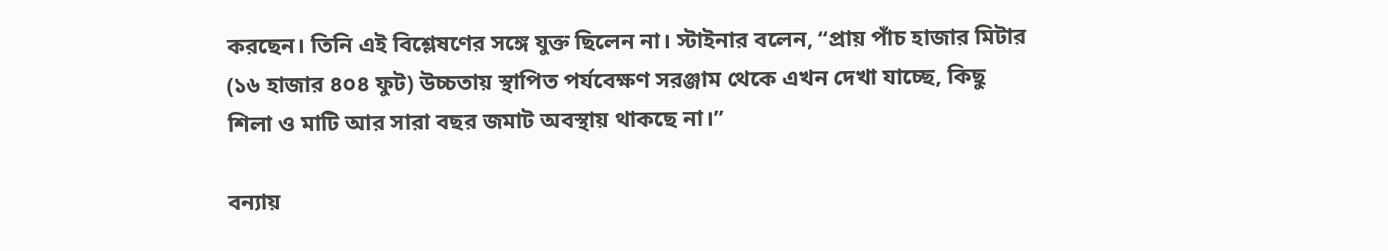করছেন। তিনি এই বিশ্লেষণের সঙ্গে যুক্ত ছিলেন না। স্টাইনার বলেন, “প্রায় পাঁচ হাজার মিটার (১৬ হাজার ৪০৪ ফুট) উচ্চতায় স্থাপিত পর্যবেক্ষণ সরঞ্জাম থেকে এখন দেখা যাচ্ছে, কিছু শিলা ও মাটি আর সারা বছর জমাট অবস্থায় থাকছে না।”

বন্যায়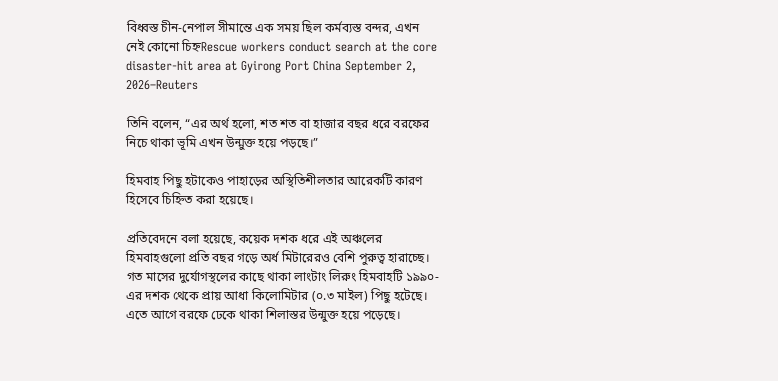বিধ্বস্ত চীন-নেপাল সীমান্তে এক সময় ছিল কর্মব্যস্ত বন্দর, এখন নেই কোনো চিহ্নRescue workers conduct search at the core disaster-hit area at Gyirong Port China September 2, 2026–Reuters

তিনি বলেন, “এর অর্থ হলো, শত শত বা হাজার বছর ধরে বরফের নিচে থাকা ভূমি এখন উন্মুক্ত হয়ে পড়ছে।”

হিমবাহ পিছু হটাকেও পাহাড়ের অস্থিতিশীলতার আরেকটি কারণ হিসেবে চিহ্নিত করা হয়েছে।

প্রতিবেদনে বলা হয়েছে, কয়েক দশক ধরে এই অঞ্চলের হিমবাহগুলো প্রতি বছর গড়ে অর্ধ মিটারেরও বেশি পুরুত্ব হারাচ্ছে। গত মাসের দুর্যোগস্থলের কাছে থাকা লাংটাং লিরুং হিমবাহটি ১৯৯০-এর দশক থেকে প্রায় আধা কিলোমিটার (০.৩ মাইল) পিছু হটেছে। এতে আগে বরফে ঢেকে থাকা শিলাস্তর উন্মুক্ত হয়ে পড়েছে।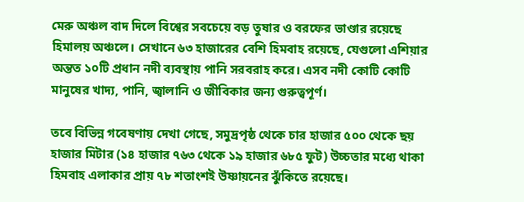মেরু অঞ্চল বাদ দিলে বিশ্বের সবচেয়ে বড় তুষার ও বরফের ভাণ্ডার রয়েছে হিমালয় অঞ্চলে। সেখানে ৬৩ হাজারের বেশি হিমবাহ রয়েছে, যেগুলো এশিয়ার অন্তত ১০টি প্রধান নদী ব্যবস্থায় পানি সরবরাহ করে। এসব নদী কোটি কোটি মানুষের খাদ্য, পানি, জ্বালানি ও জীবিকার জন্য গুরুত্বপূর্ণ।

তবে বিভিন্ন গবেষণায় দেখা গেছে, সমুদ্রপৃষ্ঠ থেকে চার হাজার ৫০০ থেকে ছয় হাজার মিটার (১৪ হাজার ৭৬৩ থেকে ১৯ হাজার ৬৮৫ ফুট) উচ্চতার মধ্যে থাকা হিমবাহ এলাকার প্রায় ৭৮ শতাংশই উষ্ণায়নের ঝুঁকিতে রয়েছে।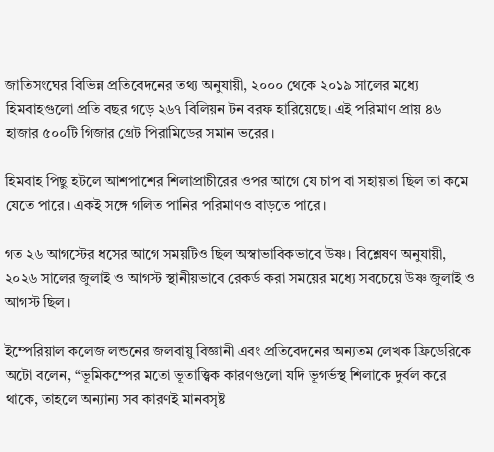জাতিসংঘের বিভিন্ন প্রতিবেদনের তথ্য অনুযায়ী, ২০০০ থেকে ২০১৯ সালের মধ্যে হিমবাহগুলো প্রতি বছর গড়ে ২৬৭ বিলিয়ন টন বরফ হারিয়েছে। এই পরিমাণ প্রায় ৪৬ হাজার ৫০০টি গিজার গ্রেট পিরামিডের সমান ভরের।

হিমবাহ পিছু হটলে আশপাশের শিলাপ্রাচীরের ওপর আগে যে চাপ বা সহায়তা ছিল তা কমে যেতে পারে। একই সঙ্গে গলিত পানির পরিমাণও বাড়তে পারে।

গত ২৬ আগস্টের ধসের আগে সময়টিও ছিল অস্বাভাবিকভাবে উষ্ণ। বিশ্লেষণ অনুযায়ী, ২০২৬ সালের জুলাই ও আগস্ট স্থানীয়ভাবে রেকর্ড করা সময়ের মধ্যে সবচেয়ে উষ্ণ জুলাই ও আগস্ট ছিল।

ইম্পেরিয়াল কলেজ লন্ডনের জলবায়ু বিজ্ঞানী এবং প্রতিবেদনের অন্যতম লেখক ফ্রিডেরিকে অটো বলেন, “ভূমিকম্পের মতো ভূতাত্ত্বিক কারণগুলো যদি ভূগর্ভস্থ শিলাকে দুর্বল করে থাকে, তাহলে অন্যান্য সব কারণই মানবসৃষ্ট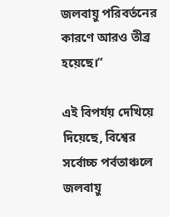জলবায়ু পরিবর্তনের কারণে আরও তীব্র হয়েছে।”

এই বিপর্যয় দেখিয়ে দিয়েছে, বিশ্বের সর্বোচ্চ পর্বতাঞ্চলে জলবায়ু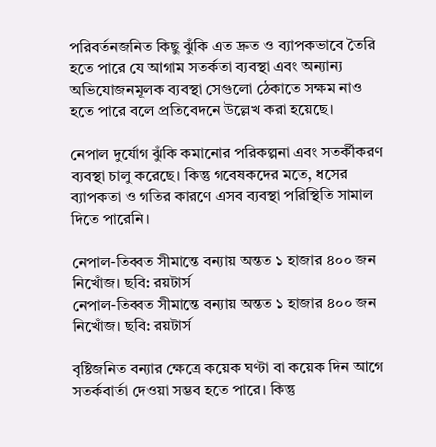পরিবর্তনজনিত কিছু ঝুঁকি এত দ্রুত ও ব্যাপকভাবে তৈরি হতে পারে যে আগাম সতর্কতা ব্যবস্থা এবং অন্যান্য অভিযোজনমূলক ব্যবস্থা সেগুলো ঠেকাতে সক্ষম নাও হতে পারে বলে প্রতিবেদনে উল্লেখ করা হয়েছে।

নেপাল দুর্যোগ ঝুঁকি কমানোর পরিকল্পনা এবং সতর্কীকরণ ব্যবস্থা চালু করেছে। কিন্তু গবেষকদের মতে, ধসের ব্যাপকতা ও গতির কারণে এসব ব্যবস্থা পরিস্থিতি সামাল দিতে পারেনি।

নেপাল-তিব্বত সীমান্তে বন্যায় অন্তত ১ হাজার ৪০০ জন নিখোঁজ। ছবি: রয়টার্স
নেপাল-তিব্বত সীমান্তে বন্যায় অন্তত ১ হাজার ৪০০ জন নিখোঁজ। ছবি: রয়টার্স

বৃষ্টিজনিত বন্যার ক্ষেত্রে কয়েক ঘণ্টা বা কয়েক দিন আগে সতর্কবার্তা দেওয়া সম্ভব হতে পারে। কিন্তু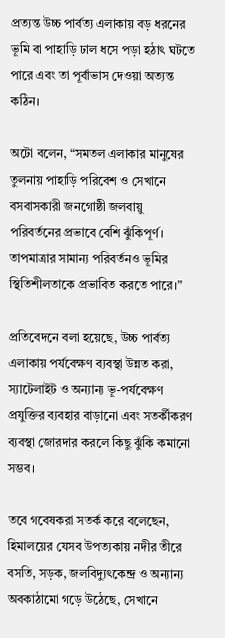প্রত্যন্ত উচ্চ পার্বত্য এলাকায় বড় ধরনের ভূমি বা পাহাড়ি ঢাল ধসে পড়া হঠাৎ ঘটতে পারে এবং তা পূর্বাভাস দেওয়া অত্যন্ত কঠিন।

অটো বলেন, “সমতল এলাকার মানুষের তুলনায় পাহাড়ি পরিবেশ ও সেখানে বসবাসকারী জনগোষ্ঠী জলবায়ু পরিবর্তনের প্রভাবে বেশি ঝুঁকিপূর্ণ। তাপমাত্রার সামান্য পরিবর্তনও ভূমির স্থিতিশীলতাকে প্রভাবিত করতে পারে।”

প্রতিবেদনে বলা হয়েছে, উচ্চ পার্বত্য এলাকায় পর্যবেক্ষণ ব্যবস্থা উন্নত করা, স্যাটেলাইট ও অন্যান্য ভূ-পর্যবেক্ষণ প্রযুক্তির ব্যবহার বাড়ানো এবং সতর্কীকরণ ব্যবস্থা জোরদার করলে কিছু ঝুঁকি কমানো সম্ভব।

তবে গবেষকরা সতর্ক করে বলেছেন, হিমালয়ের যেসব উপত্যকায় নদীর তীরে বসতি, সড়ক, জলবিদ্যুৎকেন্দ্র ও অন্যান্য অবকাঠামো গড়ে উঠেছে, সেখানে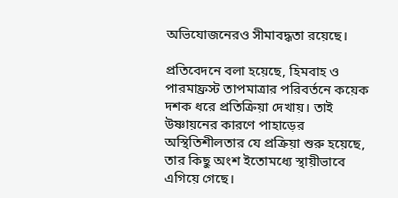অভিযোজনেরও সীমাবদ্ধতা রয়েছে।

প্রতিবেদনে বলা হয়েছে, হিমবাহ ও পারমাফ্রস্ট তাপমাত্রার পরিবর্তনে কয়েক দশক ধরে প্রতিক্রিয়া দেখায়। তাই উষ্ণায়নের কারণে পাহাড়ের অস্থিতিশীলতার যে প্রক্রিয়া শুরু হয়েছে, তার কিছু অংশ ইতোমধ্যে স্থায়ীভাবে এগিয়ে গেছে।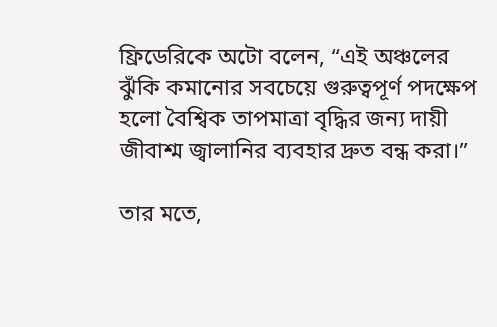ফ্রিডেরিকে অটো বলেন, “এই অঞ্চলের ঝুঁকি কমানোর সবচেয়ে গুরুত্বপূর্ণ পদক্ষেপ হলো বৈশ্বিক তাপমাত্রা বৃদ্ধির জন্য দায়ী জীবাশ্ম জ্বালানির ব্যবহার দ্রুত বন্ধ করা।”

তার মতে,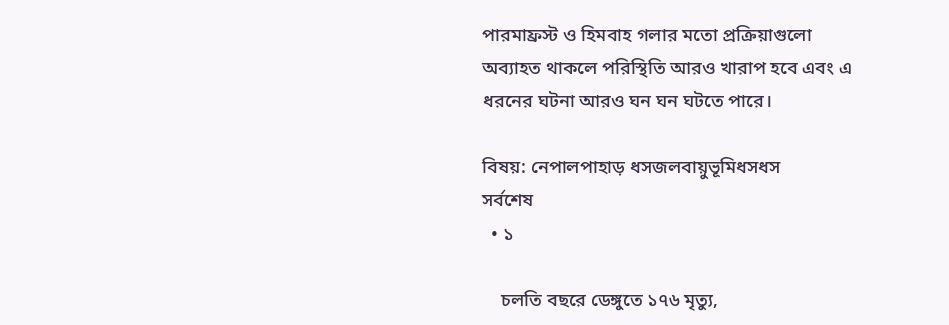পারমাফ্রস্ট ও হিমবাহ গলার মতো প্রক্রিয়াগুলো অব্যাহত থাকলে পরিস্থিতি আরও খারাপ হবে এবং এ ধরনের ঘটনা আরও ঘন ঘন ঘটতে পারে।

বিষয়: নেপালপাহাড় ধসজলবায়ুভূমিধসধস
সর্বশেষ
  • ১

    চলতি বছরে ডেঙ্গুতে ১৭৬ মৃত্যু,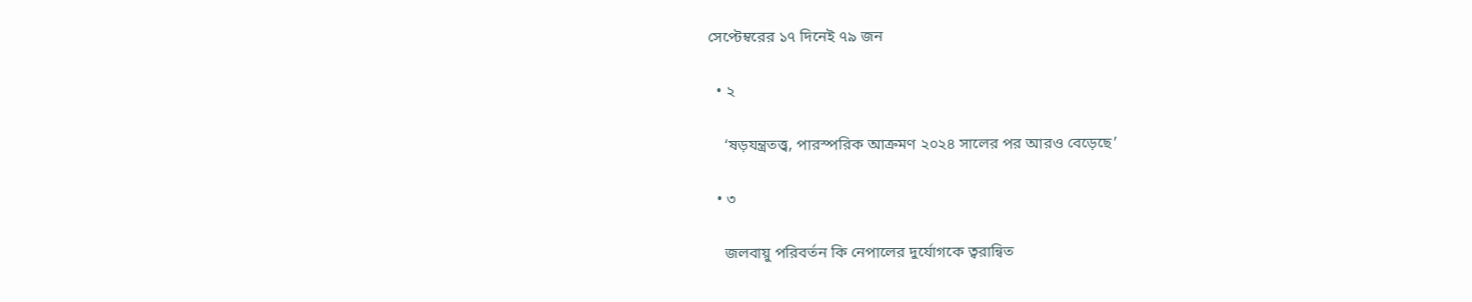সেপ্টেম্বরের ১৭ দিনেই ৭৯ জন

  • ২

    ‘ষড়যন্ত্রতত্ত্ব, পারস্পরিক আক্রমণ ২০২৪ সালের পর আরও বেড়েছে’

  • ৩

    জলবায়ু পরিবর্তন কি নেপালের দুর্যোগকে ত্বরান্বিত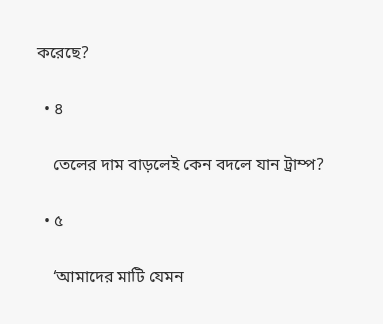করেছে?

  • ৪

    তেলের দাম বাড়লেই কেন বদলে যান ট্রাম্প?

  • ৫

    ‘আমাদের মাটি যেমন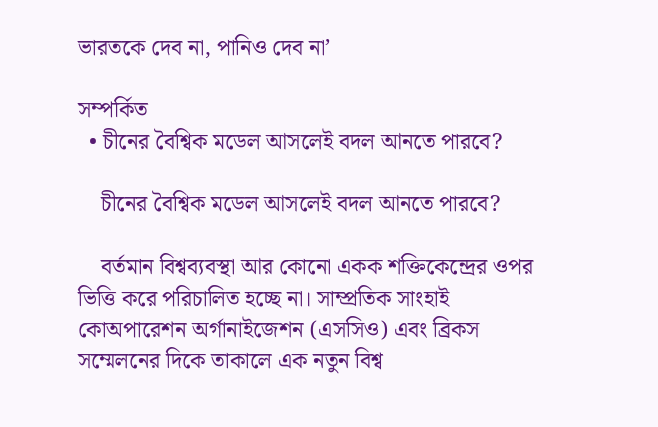ভারতকে দেব না, পানিও দেব না’

সম্পর্কিত
  • চীনের বৈশ্বিক মডেল আসলেই বদল আনতে পারবে?

    চীনের বৈশ্বিক মডেল আসলেই বদল আনতে পারবে?

    বর্তমান বিশ্বব্যবস্থা আর কোনো একক শক্তিকেন্দ্রের ওপর ভিত্তি করে পরিচালিত হচ্ছে না। সাম্প্রতিক সাংহাই কোঅপারেশন অর্গানাইজেশন (এসসিও) এবং ব্রিকস সম্মেলনের দিকে তাকালে এক নতুন বিশ্ব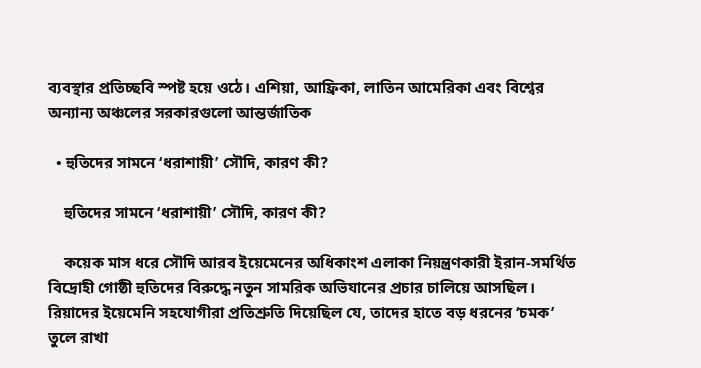ব্যবস্থার প্রতিচ্ছবি স্পষ্ট হয়ে ওঠে। এশিয়া, আফ্রিকা, লাতিন আমেরিকা এবং বিশ্বের অন্যান্য অঞ্চলের সরকারগুলো আন্তর্জাতিক

  • হুতিদের সামনে ‘ধরাশায়ী’ সৌদি, কারণ কী?

    হুতিদের সামনে ‘ধরাশায়ী’ সৌদি, কারণ কী?

    কয়েক মাস ধরে সৌদি আরব ইয়েমেনের অধিকাংশ এলাকা নিয়ন্ত্রণকারী ইরান-সমর্থিত বিদ্রোহী গোষ্ঠী হুতিদের বিরুদ্ধে নতুন সামরিক অভিযানের প্রচার চালিয়ে আসছিল। রিয়াদের ইয়েমেনি সহযোগীরা প্রতিশ্রুতি দিয়েছিল যে, তাদের হাতে বড় ধরনের ‘চমক’ তুলে রাখা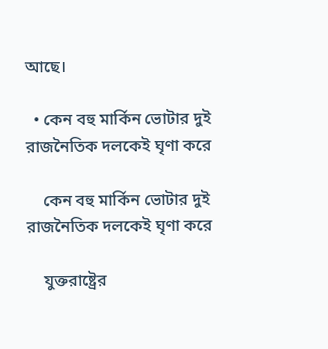আছে।

  • কেন বহু মার্কিন ভোটার দুই রাজনৈতিক দলকেই ঘৃণা করে

    কেন বহু মার্কিন ভোটার দুই রাজনৈতিক দলকেই ঘৃণা করে

    যুক্তরাষ্ট্রের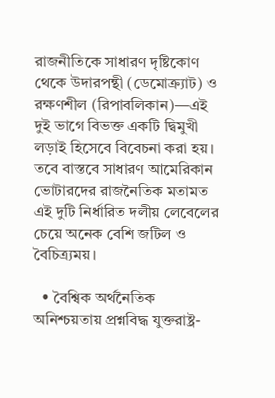রাজনীতিকে সাধারণ দৃষ্টিকোণ থেকে উদারপন্থী (ডেমোক্র্যাট) ও রক্ষণশীল (রিপাবলিকান)—এই দুই ভাগে বিভক্ত একটি দ্বিমুখী লড়াই হিসেবে বিবেচনা করা হয়। তবে বাস্তবে সাধারণ আমেরিকান ভোটারদের রাজনৈতিক মতামত এই দুটি নির্ধারিত দলীয় লেবেলের চেয়ে অনেক বেশি জটিল ও বৈচিত্র্যময়।

  • বৈশ্বিক অর্থনৈতিক অনিশ্চয়তায় প্রশ্নবিদ্ধ যুক্তরাষ্ট্র-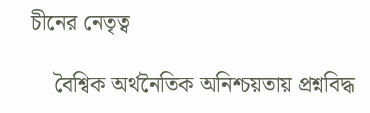চীনের নেতৃত্ব

    বৈশ্বিক অর্থনৈতিক অনিশ্চয়তায় প্রশ্নবিদ্ধ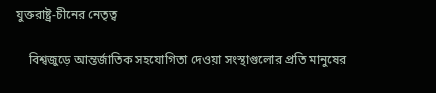যুক্তরাষ্ট্র-চীনের নেতৃত্ব

    বিশ্বজুড়ে আন্তর্জাতিক সহযোগিতা দেওয়া সংস্থাগুলোর প্রতি মানুষের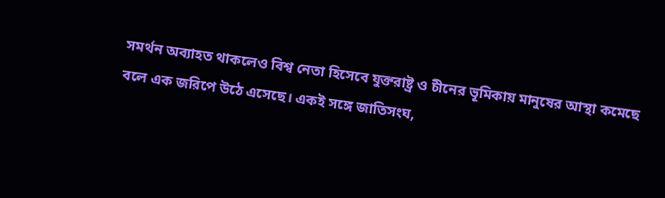সমর্থন অব্যাহত থাকলেও বিশ্ব নেতা হিসেবে যুক্তরাষ্ট্র ও চীনের ভূমিকায় মানুষের আস্থা কমেছে বলে এক জরিপে উঠে এসেছে। একই সঙ্গে জাতিসংঘ,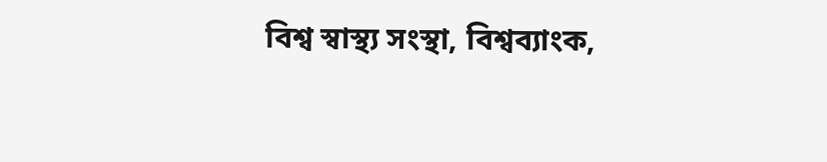বিশ্ব স্বাস্থ্য সংস্থা, বিশ্বব্যাংক,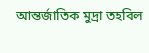আন্তর্জাতিক মুদ্রা তহবিল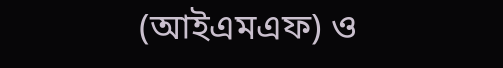(আইএমএফ) ও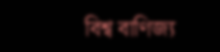বিশ্ব বাণিজ্য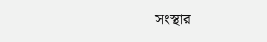সংস্থার